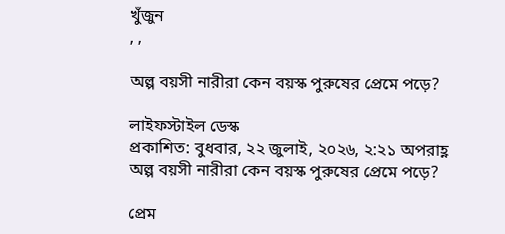খুঁজুন
, ,

অল্প বয়সী নারীরা কেন বয়স্ক পুরুষের প্রেমে পড়ে?

লাইফস্টাইল ডেস্ক
প্রকাশিত: বুধবার, ২২ জুলাই, ২০২৬, ২:২১ অপরাহ্ণ
অল্প বয়সী নারীরা কেন বয়স্ক পুরুষের প্রেমে পড়ে?

প্রেম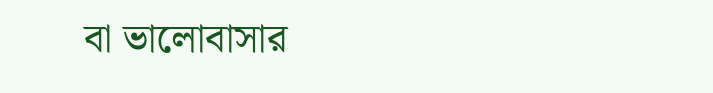বা ভালোবাসার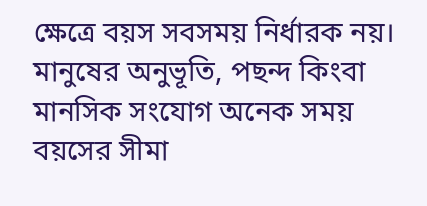ক্ষেত্রে বয়স সবসময় নির্ধারক নয়। মানুষের অনুভূতি, পছন্দ কিংবা মানসিক সংযোগ অনেক সময় বয়সের সীমা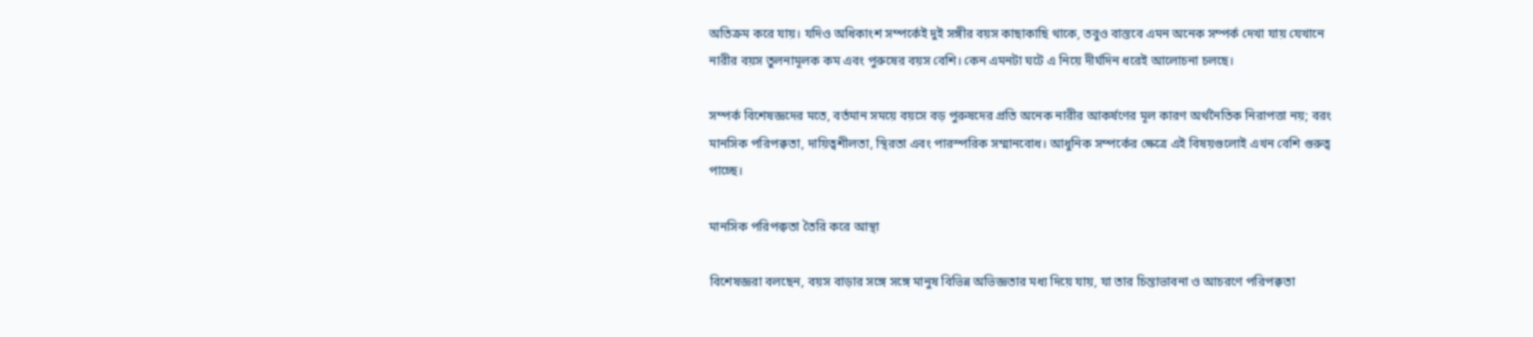অতিক্রম করে যায়। যদিও অধিকাংশ সম্পর্কেই দুই সঙ্গীর বয়স কাছাকাছি থাকে, তবুও বাস্তবে এমন অনেক সম্পর্ক দেখা যায় যেখানে নারীর বয়স তুলনামূলক কম এবং পুরুষের বয়স বেশি। কেন এমনটা ঘটে এ নিয়ে দীর্ঘদিন ধরেই আলোচনা চলছে।

সম্পর্ক বিশেষজ্ঞদের মতে, বর্তমান সময়ে বয়সে বড় পুরুষদের প্রতি অনেক নারীর আকর্ষণের মূল কারণ অর্থনৈতিক নিরাপত্তা নয়; বরং মানসিক পরিপক্বতা, দায়িত্বশীলতা, স্থিরতা এবং পারস্পরিক সম্মানবোধ। আধুনিক সম্পর্কের ক্ষেত্রে এই বিষয়গুলোই এখন বেশি গুরুত্ব পাচ্ছে।

মানসিক পরিপক্বতা তৈরি করে আস্থা

বিশেষজ্ঞরা বলছেন, বয়স বাড়ার সঙ্গে সঙ্গে মানুষ বিভিন্ন অভিজ্ঞতার মধ্য দিয়ে যায়, যা তার চিন্তাভাবনা ও আচরণে পরিপক্বতা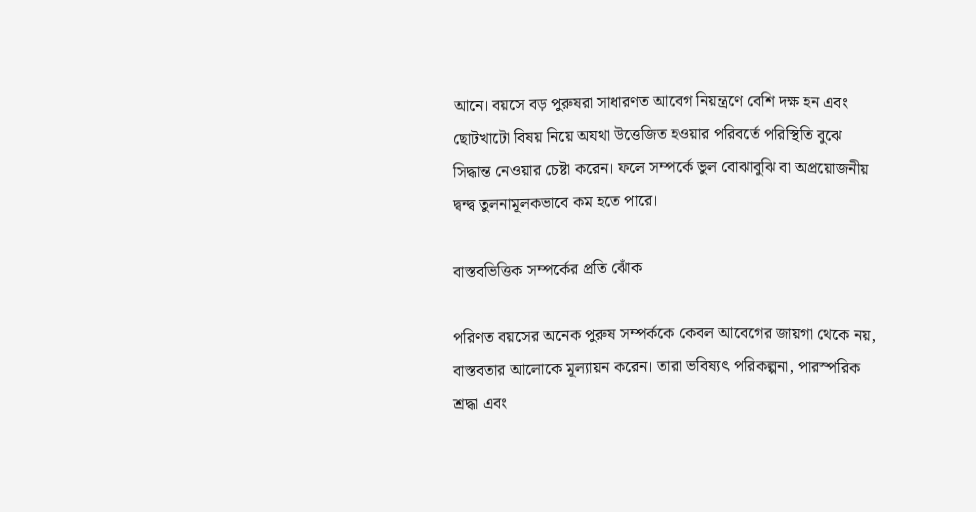আনে। বয়সে বড় পুরুষরা সাধারণত আবেগ নিয়ন্ত্রণে বেশি দক্ষ হন এবং ছোটখাটো বিষয় নিয়ে অযথা উত্তেজিত হওয়ার পরিবর্তে পরিস্থিতি বুঝে সিদ্ধান্ত নেওয়ার চেষ্টা করেন। ফলে সম্পর্কে ভুল বোঝাবুঝি বা অপ্রয়োজনীয় দ্বন্দ্ব তুলনামূলকভাবে কম হতে পারে।

বাস্তবভিত্তিক সম্পর্কের প্রতি ঝোঁক

পরিণত বয়সের অনেক পুরুষ সম্পর্ককে কেবল আবেগের জায়গা থেকে নয়, বাস্তবতার আলোকে মূল্যায়ন করেন। তারা ভবিষ্যৎ পরিকল্পনা, পারস্পরিক শ্রদ্ধা এবং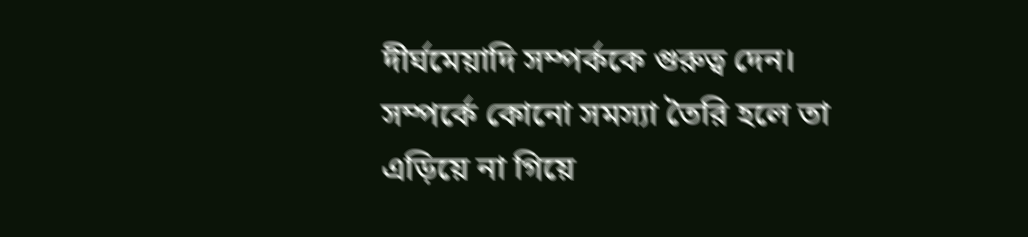দীর্ঘমেয়াদি সম্পর্ককে গুরুত্ব দেন। সম্পর্কে কোনো সমস্যা তৈরি হলে তা এড়িয়ে না গিয়ে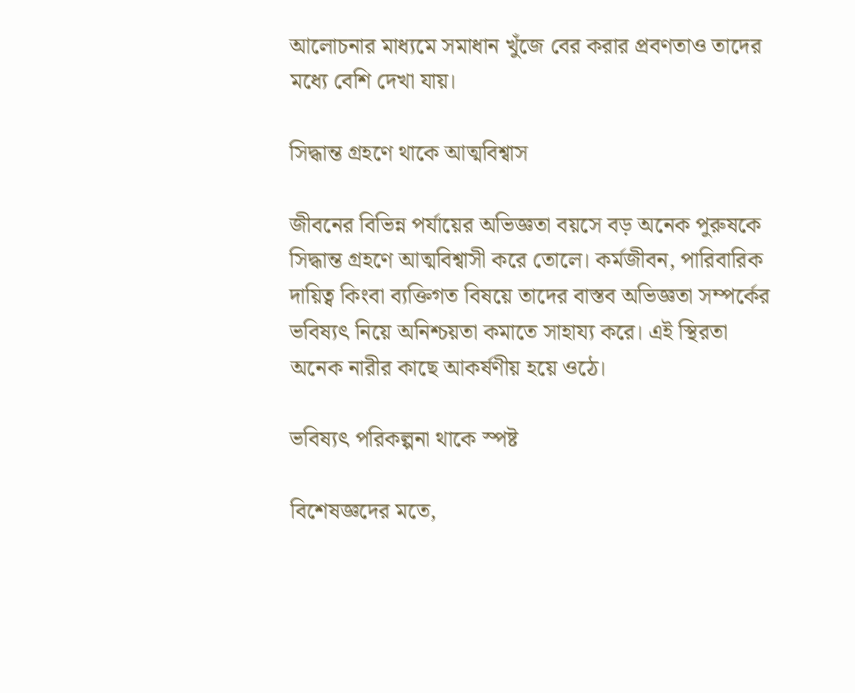আলোচনার মাধ্যমে সমাধান খুঁজে বের করার প্রবণতাও তাদের মধ্যে বেশি দেখা যায়।

সিদ্ধান্ত গ্রহণে থাকে আত্মবিশ্বাস

জীবনের বিভিন্ন পর্যায়ের অভিজ্ঞতা বয়সে বড় অনেক পুরুষকে সিদ্ধান্ত গ্রহণে আত্মবিশ্বাসী করে তোলে। কর্মজীবন, পারিবারিক দায়িত্ব কিংবা ব্যক্তিগত বিষয়ে তাদের বাস্তব অভিজ্ঞতা সম্পর্কের ভবিষ্যৎ নিয়ে অনিশ্চয়তা কমাতে সাহায্য করে। এই স্থিরতা অনেক নারীর কাছে আকর্ষণীয় হয়ে ওঠে।

ভবিষ্যৎ পরিকল্পনা থাকে স্পষ্ট

বিশেষজ্ঞদের মতে,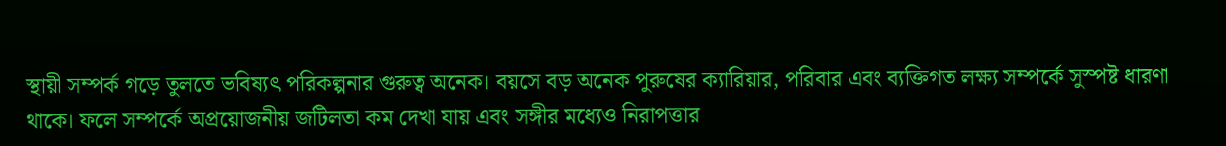স্থায়ী সম্পর্ক গড়ে তুলতে ভবিষ্যৎ পরিকল্পনার গুরুত্ব অনেক। বয়সে বড় অনেক পুরুষের ক্যারিয়ার, পরিবার এবং ব্যক্তিগত লক্ষ্য সম্পর্কে সুস্পষ্ট ধারণা থাকে। ফলে সম্পর্কে অপ্রয়োজনীয় জটিলতা কম দেখা যায় এবং সঙ্গীর মধ্যেও নিরাপত্তার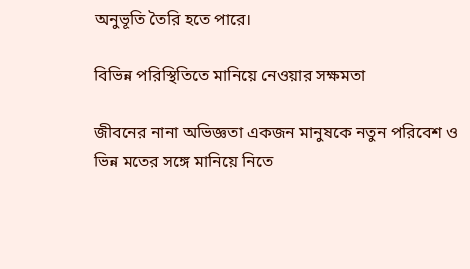অনুভূতি তৈরি হতে পারে।

বিভিন্ন পরিস্থিতিতে মানিয়ে নেওয়ার সক্ষমতা

জীবনের নানা অভিজ্ঞতা একজন মানুষকে নতুন পরিবেশ ও ভিন্ন মতের সঙ্গে মানিয়ে নিতে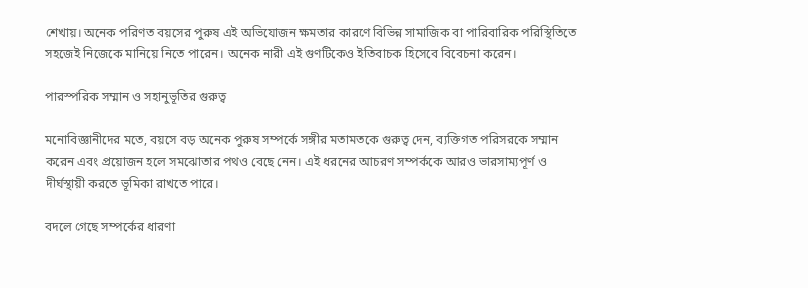শেখায়। অনেক পরিণত বয়সের পুরুষ এই অভিযোজন ক্ষমতার কারণে বিভিন্ন সামাজিক বা পারিবারিক পরিস্থিতিতে সহজেই নিজেকে মানিয়ে নিতে পারেন। অনেক নারী এই গুণটিকেও ইতিবাচক হিসেবে বিবেচনা করেন।

পারস্পরিক সম্মান ও সহানুভূতির গুরুত্ব

মনোবিজ্ঞানীদের মতে, বয়সে বড় অনেক পুরুষ সম্পর্কে সঙ্গীর মতামতকে গুরুত্ব দেন, ব্যক্তিগত পরিসরকে সম্মান করেন এবং প্রয়োজন হলে সমঝোতার পথও বেছে নেন। এই ধরনের আচরণ সম্পর্ককে আরও ভারসাম্যপূর্ণ ও দীর্ঘস্থায়ী করতে ভূমিকা রাখতে পারে।

বদলে গেছে সম্পর্কের ধারণা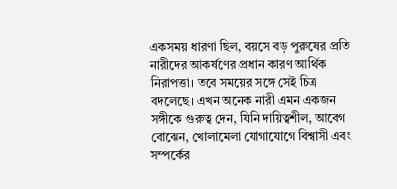একসময় ধারণা ছিল, বয়সে বড় পুরুষের প্রতি নারীদের আকর্ষণের প্রধান কারণ আর্থিক নিরাপত্তা। তবে সময়ের সঙ্গে সেই চিত্র বদলেছে। এখন অনেক নারী এমন একজন সঙ্গীকে গুরুত্ব দেন, যিনি দায়িত্বশীল, আবেগ বোঝেন, খোলামেলা যোগাযোগে বিশ্বাসী এবং সম্পর্কের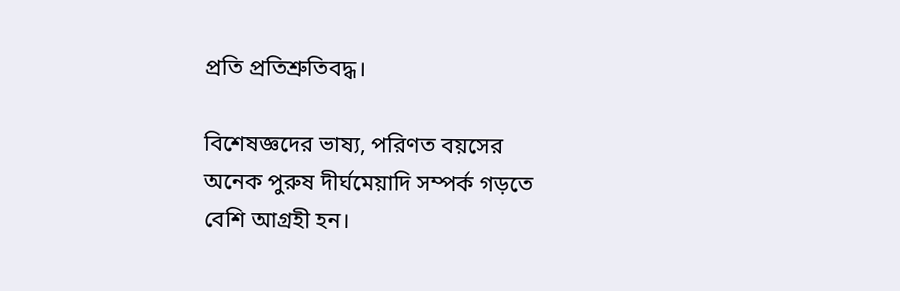প্রতি প্রতিশ্রুতিবদ্ধ।

বিশেষজ্ঞদের ভাষ্য, পরিণত বয়সের অনেক পুরুষ দীর্ঘমেয়াদি সম্পর্ক গড়তে বেশি আগ্রহী হন।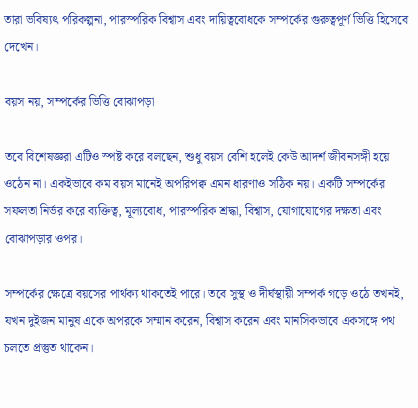তারা ভবিষ্যৎ পরিকল্পনা, পারস্পরিক বিশ্বাস এবং দায়িত্ববোধকে সম্পর্কের গুরুত্বপূর্ণ ভিত্তি হিসেবে দেখেন।

বয়স নয়, সম্পর্কের ভিত্তি বোঝাপড়া

তবে বিশেষজ্ঞরা এটিও স্পষ্ট করে বলছেন, শুধু বয়স বেশি হলেই কেউ আদর্শ জীবনসঙ্গী হয়ে ওঠেন না। একইভাবে কম বয়স মানেই অপরিপক্ব এমন ধারণাও সঠিক নয়। একটি সম্পর্কের সফলতা নির্ভর করে ব্যক্তিত্ব, মূল্যবোধ, পারস্পরিক শ্রদ্ধা, বিশ্বাস, যোগাযোগের দক্ষতা এবং বোঝাপড়ার ওপর।

সম্পর্কের ক্ষেত্রে বয়সের পার্থক্য থাকতেই পারে। তবে সুস্থ ও দীর্ঘস্থায়ী সম্পর্ক গড়ে ওঠে তখনই, যখন দুইজন মানুষ একে অপরকে সম্মান করেন, বিশ্বাস করেন এবং মানসিকভাবে একসঙ্গে পথ চলতে প্রস্তুত থাকেন।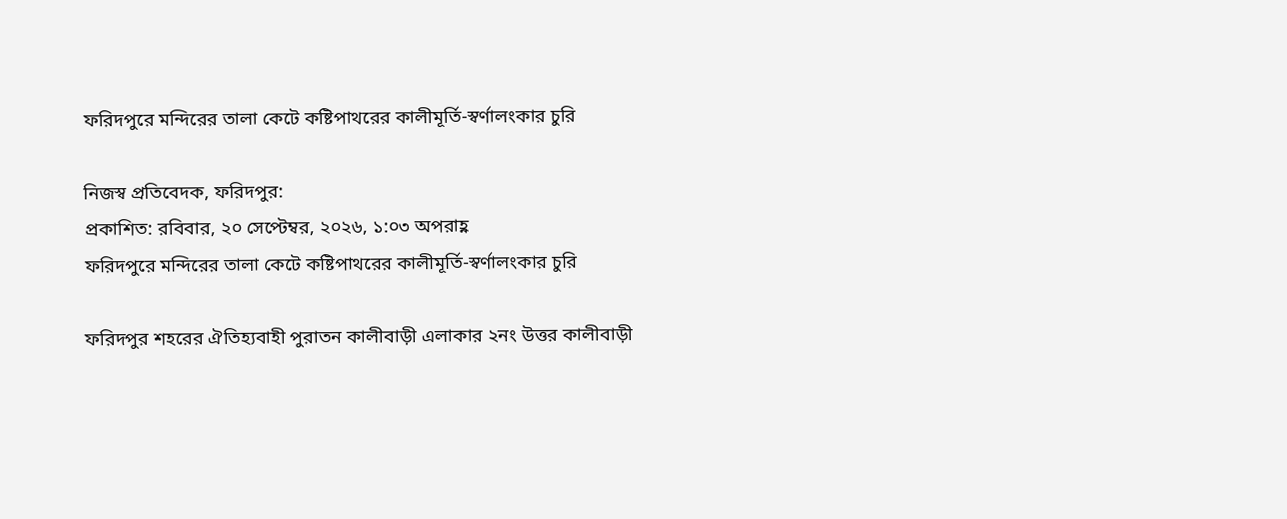ফরিদপুরে মন্দিরের তালা কেটে কষ্টিপাথরের কালীমূর্তি-স্বর্ণালংকার চুরি

নিজস্ব প্রতিবেদক, ফরিদপুর:
প্রকাশিত: রবিবার, ২০ সেপ্টেম্বর, ২০২৬, ১:০৩ অপরাহ্ণ
ফরিদপুরে মন্দিরের তালা কেটে কষ্টিপাথরের কালীমূর্তি-স্বর্ণালংকার চুরি

ফরিদপুর শহরের ঐতিহ্যবাহী পুরাতন কালীবাড়ী এলাকার ২নং উত্তর কালীবাড়ী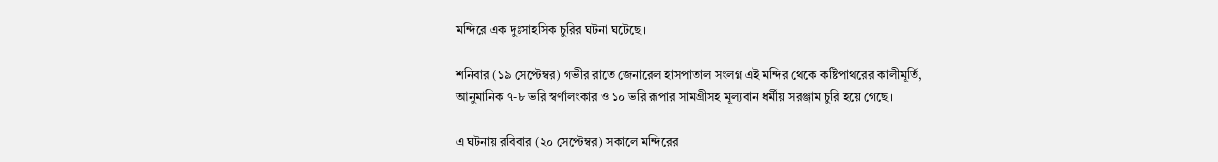মন্দিরে এক দুঃসাহসিক চুরির ঘটনা ঘটেছে।

শনিবার (১৯ সেপ্টেম্বর) গভীর রাতে জেনারেল হাসপাতাল সংলগ্ন এই মন্দির থেকে কষ্টিপাথরের কালীমূর্তি, আনুমানিক ৭-৮ ভরি স্বর্ণালংকার ও ১০ ভরি রূপার সামগ্রীসহ মূল্যবান ধর্মীয় সরঞ্জাম চুরি হয়ে গেছে।

এ ঘটনায় রবিবার (২০ সেপ্টেম্বর) সকালে মন্দিরের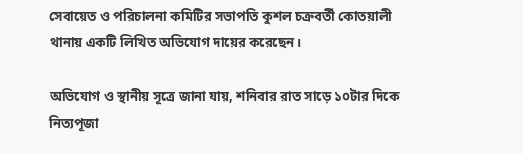সেবায়েত ও পরিচালনা কমিটির সভাপতি কুশল চক্রবর্তী কোতয়ালী থানায় একটি লিখিত অভিযোগ দায়ের করেছেন।

অভিযোগ ও স্থানীয় সূত্রে জানা যায়, শনিবার রাত সাড়ে ১০টার দিকে নিত্যপূজা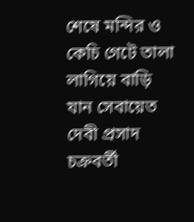শেষে মন্দির ও কেচি গেটে তালা লাগিয়ে বাড়ি যান সেবায়েত দেবী প্রসাদ চক্রবর্তী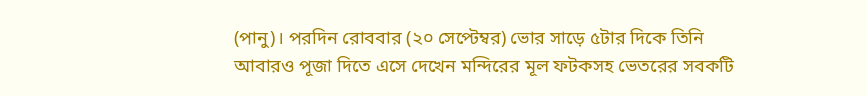(পানু)। পরদিন রোববার (২০ সেপ্টেম্বর) ভোর সাড়ে ৫টার দিকে তিনি আবারও পূজা দিতে এসে দেখেন মন্দিরের মূল ফটকসহ ভেতরের সবকটি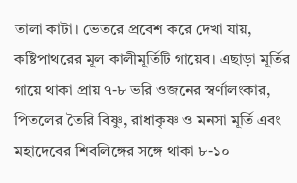তালা কাটা। ভেতরে প্রবেশ করে দেখা যায়, কষ্টিপাথরের মূল কালীমূর্তিটি গায়েব। এছাড়া মূর্তির গায়ে থাকা প্রায় ৭-৮ ভরি ওজনের স্বর্ণালংকার, পিতলের তৈরি বিষ্ণু, রাধাকৃষ্ণ ও মনসা মূর্তি এবং মহাদেবের শিবলিঙ্গের সঙ্গে থাকা ৮-১০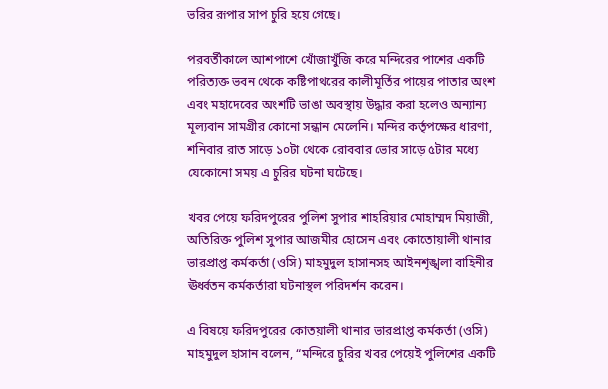ভরির রূপার সাপ চুরি হয়ে গেছে।

পরবর্তীকালে আশপাশে খোঁজাখুঁজি করে মন্দিরের পাশের একটি পরিত্যক্ত ভবন থেকে কষ্টিপাথরের কালীমূর্তির পায়ের পাতার অংশ এবং মহাদেবের অংশটি ভাঙা অবস্থায় উদ্ধার করা হলেও অন্যান্য মূল্যবান সামগ্রীর কোনো সন্ধান মেলেনি। মন্দির কর্তৃপক্ষের ধারণা, শনিবার রাত সাড়ে ১০টা থেকে রোববার ভোর সাড়ে ৫টার মধ্যে যেকোনো সময় এ চুরির ঘটনা ঘটেছে।

খবর পেয়ে ফরিদপুরের পুলিশ সুপার শাহরিয়ার মোহাম্মদ মিয়াজী, অতিরিক্ত পুলিশ সুপার আজমীর হোসেন এবং কোতোয়ালী থানার ভারপ্রাপ্ত কর্মকর্তা (ওসি) মাহমুদুল হাসানসহ আইনশৃঙ্খলা বাহিনীর ঊর্ধ্বতন কর্মকর্তারা ঘটনাস্থল পরিদর্শন করেন।

এ বিষয়ে ফরিদপুরের কোতয়ালী থানার ভারপ্রাপ্ত কর্মকর্তা (ওসি) মাহমুদুল হাসান বলেন, “মন্দিরে চুরির খবর পেয়েই পুলিশের একটি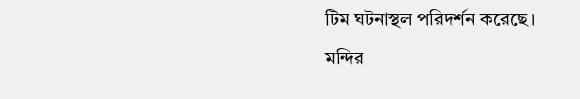টিম ঘটনাস্থল পরিদর্শন করেছে। মন্দির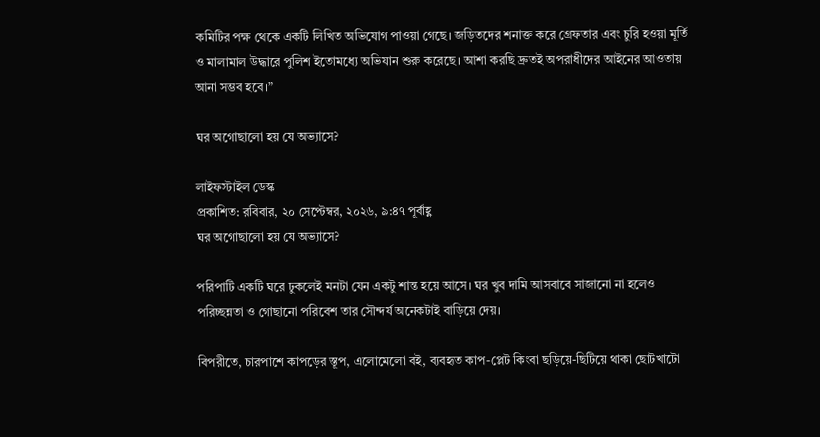কমিটির পক্ষ থেকে একটি লিখিত অভিযোগ পাওয়া গেছে। জড়িতদের শনাক্ত করে গ্রেফতার এবং চুরি হওয়া মূর্তি ও মালামাল উদ্ধারে পুলিশ ইতোমধ্যে অভিযান শুরু করেছে। আশা করছি দ্রুতই অপরাধীদের আইনের আওতায় আনা সম্ভব হবে।”

ঘর অগোছালো হয় যে অভ্যাসে?

লাইফস্টাইল ডেস্ক
প্রকাশিত: রবিবার, ২০ সেপ্টেম্বর, ২০২৬, ৯:৪৭ পূর্বাহ্ণ
ঘর অগোছালো হয় যে অভ্যাসে?

পরিপাটি একটি ঘরে ঢুকলেই মনটা যেন একটু শান্ত হয়ে আসে। ঘর খুব দামি আসবাবে সাজানো না হলেও পরিচ্ছন্নতা ও গোছানো পরিবেশ তার সৌন্দর্য অনেকটাই বাড়িয়ে দেয়।

বিপরীতে, চারপাশে কাপড়ের স্তূপ, এলোমেলো বই, ব্যবহৃত কাপ-প্লেট কিংবা ছড়িয়ে-ছিটিয়ে থাকা ছোটখাটো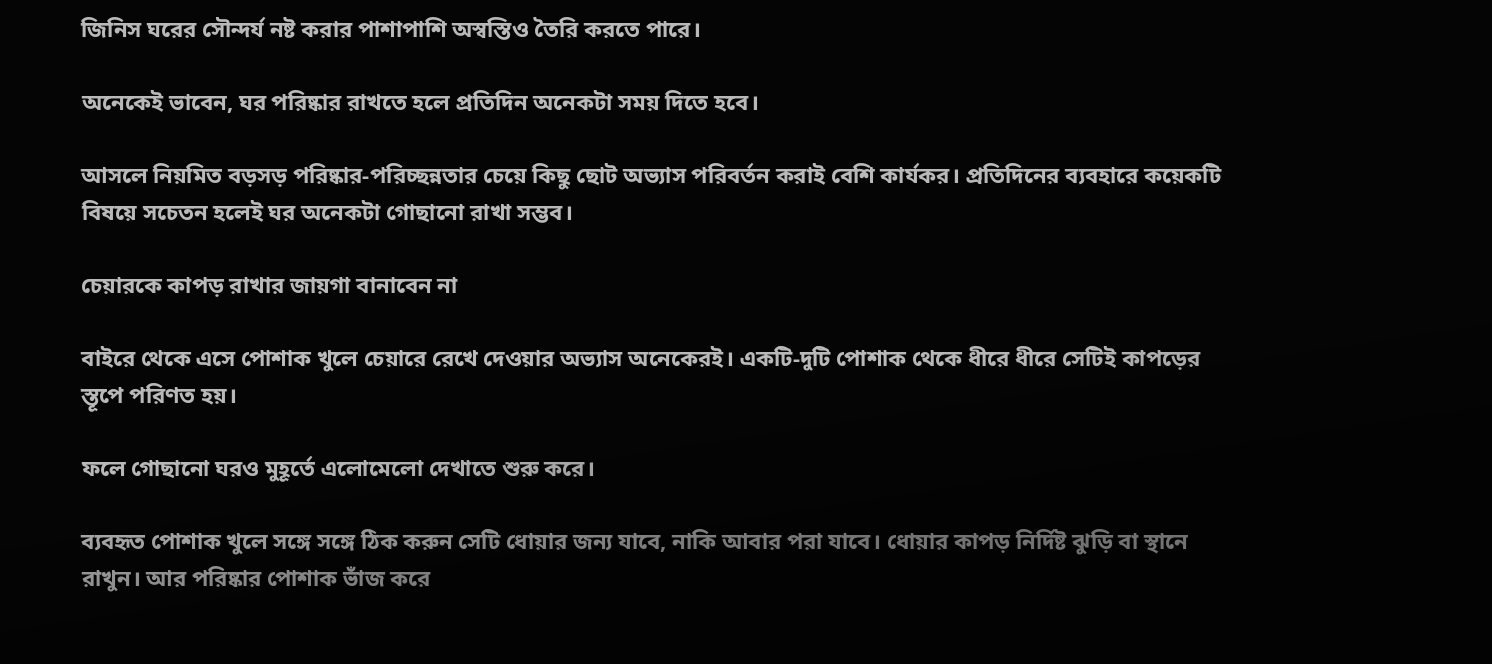জিনিস ঘরের সৌন্দর্য নষ্ট করার পাশাপাশি অস্বস্তিও তৈরি করতে পারে।

অনেকেই ভাবেন, ঘর পরিষ্কার রাখতে হলে প্রতিদিন অনেকটা সময় দিতে হবে।

আসলে নিয়মিত বড়সড় পরিষ্কার-পরিচ্ছন্নতার চেয়ে কিছু ছোট অভ্যাস পরিবর্তন করাই বেশি কার্যকর। প্রতিদিনের ব্যবহারে কয়েকটি বিষয়ে সচেতন হলেই ঘর অনেকটা গোছানো রাখা সম্ভব।

চেয়ারকে কাপড় রাখার জায়গা বানাবেন না

বাইরে থেকে এসে পোশাক খুলে চেয়ারে রেখে দেওয়ার অভ্যাস অনেকেরই। একটি-দুটি পোশাক থেকে ধীরে ধীরে সেটিই কাপড়ের স্তূপে পরিণত হয়।

ফলে গোছানো ঘরও মুহূর্তে এলোমেলো দেখাতে শুরু করে।

ব্যবহৃত পোশাক খুলে সঙ্গে সঙ্গে ঠিক করুন সেটি ধোয়ার জন্য যাবে, নাকি আবার পরা যাবে। ধোয়ার কাপড় নির্দিষ্ট ঝুড়ি বা স্থানে রাখুন। আর পরিষ্কার পোশাক ভাঁজ করে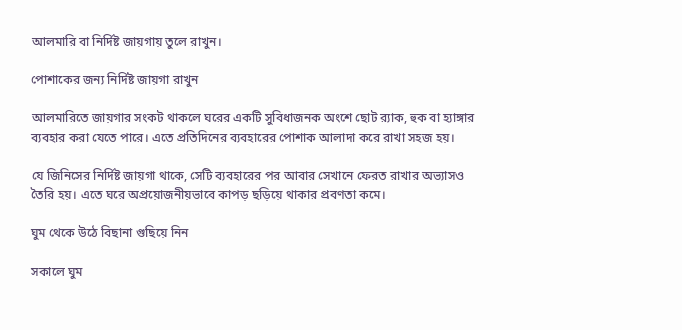আলমারি বা নির্দিষ্ট জায়গায় তুলে রাখুন।

পোশাকের জন্য নির্দিষ্ট জায়গা রাখুন

আলমারিতে জায়গার সংকট থাকলে ঘরের একটি সুবিধাজনক অংশে ছোট র‌্যাক, হুক বা হ্যাঙ্গার ব্যবহার করা যেতে পারে। এতে প্রতিদিনের ব্যবহারের পোশাক আলাদা করে রাখা সহজ হয়।

যে জিনিসের নির্দিষ্ট জায়গা থাকে, সেটি ব্যবহারের পর আবার সেখানে ফেরত রাখার অভ্যাসও তৈরি হয়। এতে ঘরে অপ্রয়োজনীয়ভাবে কাপড় ছড়িয়ে থাকার প্রবণতা কমে।

ঘুম থেকে উঠে বিছানা গুছিয়ে নিন

সকালে ঘুম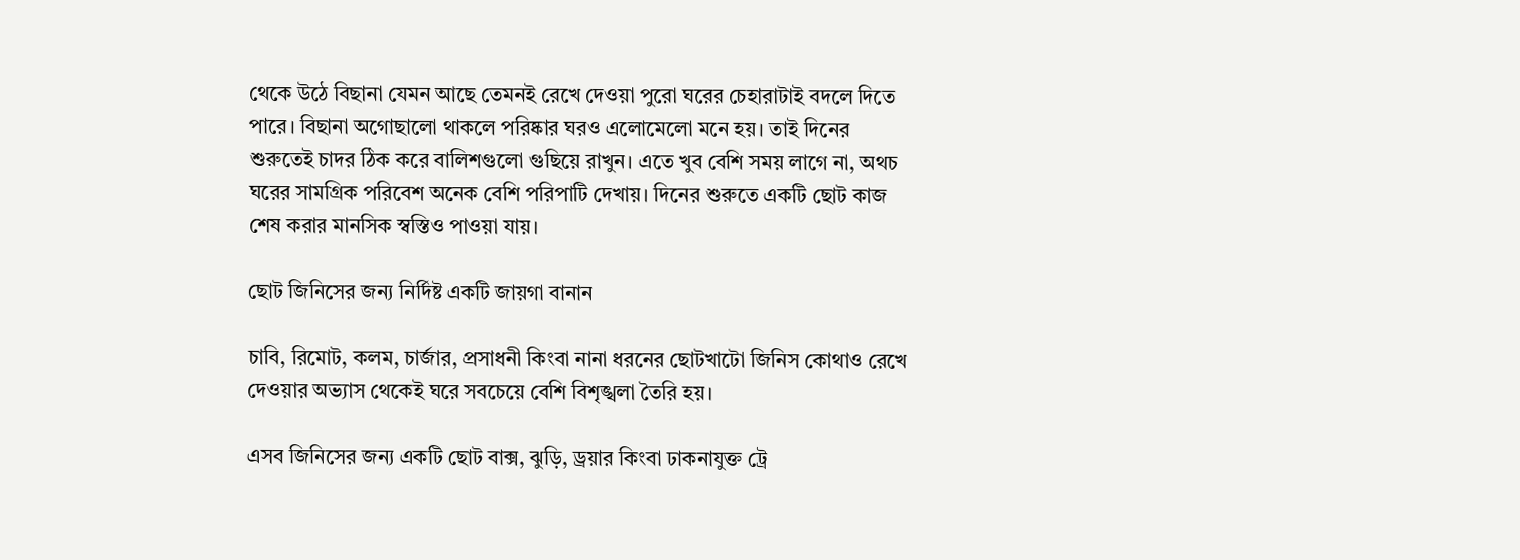থেকে উঠে বিছানা যেমন আছে তেমনই রেখে দেওয়া পুরো ঘরের চেহারাটাই বদলে দিতে পারে। বিছানা অগোছালো থাকলে পরিষ্কার ঘরও এলোমেলো মনে হয়। তাই দিনের শুরুতেই চাদর ঠিক করে বালিশগুলো গুছিয়ে রাখুন। এতে খুব বেশি সময় লাগে না, অথচ ঘরের সামগ্রিক পরিবেশ অনেক বেশি পরিপাটি দেখায়। দিনের শুরুতে একটি ছোট কাজ শেষ করার মানসিক স্বস্তিও পাওয়া যায়।

ছোট জিনিসের জন্য নির্দিষ্ট একটি জায়গা বানান

চাবি, রিমোট, কলম, চার্জার, প্রসাধনী কিংবা নানা ধরনের ছোটখাটো জিনিস কোথাও রেখে দেওয়ার অভ্যাস থেকেই ঘরে সবচেয়ে বেশি বিশৃঙ্খলা তৈরি হয়।

এসব জিনিসের জন্য একটি ছোট বাক্স, ঝুড়ি, ড্রয়ার কিংবা ঢাকনাযুক্ত ট্রে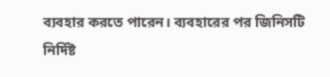ব্যবহার করতে পারেন। ব্যবহারের পর জিনিসটি নির্দিষ্ট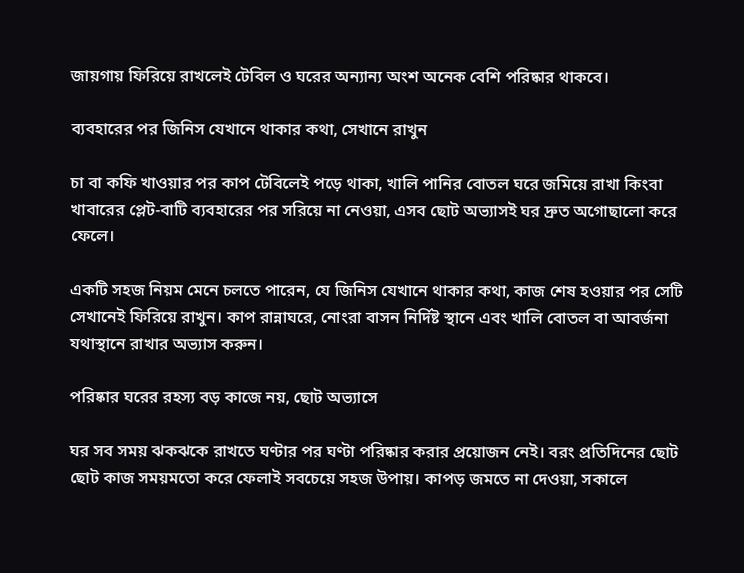জায়গায় ফিরিয়ে রাখলেই টেবিল ও ঘরের অন্যান্য অংশ অনেক বেশি পরিষ্কার থাকবে।

ব্যবহারের পর জিনিস যেখানে থাকার কথা, সেখানে রাখুন

চা বা কফি খাওয়ার পর কাপ টেবিলেই পড়ে থাকা, খালি পানির বোতল ঘরে জমিয়ে রাখা কিংবা খাবারের প্লেট-বাটি ব্যবহারের পর সরিয়ে না নেওয়া, এসব ছোট অভ্যাসই ঘর দ্রুত অগোছালো করে ফেলে।

একটি সহজ নিয়ম মেনে চলতে পারেন, যে জিনিস যেখানে থাকার কথা, কাজ শেষ হওয়ার পর সেটি সেখানেই ফিরিয়ে রাখুন। কাপ রান্নাঘরে, নোংরা বাসন নির্দিষ্ট স্থানে এবং খালি বোতল বা আবর্জনা যথাস্থানে রাখার অভ্যাস করুন।

পরিষ্কার ঘরের রহস্য বড় কাজে নয়, ছোট অভ্যাসে

ঘর সব সময় ঝকঝকে রাখতে ঘণ্টার পর ঘণ্টা পরিষ্কার করার প্রয়োজন নেই। বরং প্রতিদিনের ছোট ছোট কাজ সময়মতো করে ফেলাই সবচেয়ে সহজ উপায়। কাপড় জমতে না দেওয়া, সকালে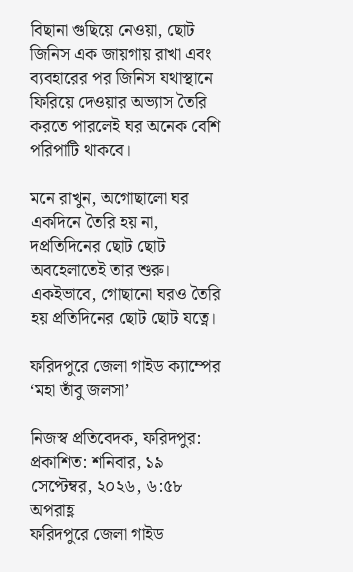বিছানা গুছিয়ে নেওয়া, ছোট জিনিস এক জায়গায় রাখা এবং ব্যবহারের পর জিনিস যথাস্থানে ফিরিয়ে দেওয়ার অভ্যাস তৈরি করতে পারলেই ঘর অনেক বেশি পরিপাটি থাকবে।

মনে রাখুন, অগোছালো ঘর একদিনে তৈরি হয় না, দপ্রতিদিনের ছোট ছোট অবহেলাতেই তার শুরু। একইভাবে, গোছানো ঘরও তৈরি হয় প্রতিদিনের ছোট ছোট যত্নে।

ফরিদপুরে জেলা গাইড ক্যাম্পের ‘মহা তাঁবু জলসা’

নিজস্ব প্রতিবেদক, ফরিদপুর:
প্রকাশিত: শনিবার, ১৯ সেপ্টেম্বর, ২০২৬, ৬:৫৮ অপরাহ্ণ
ফরিদপুরে জেলা গাইড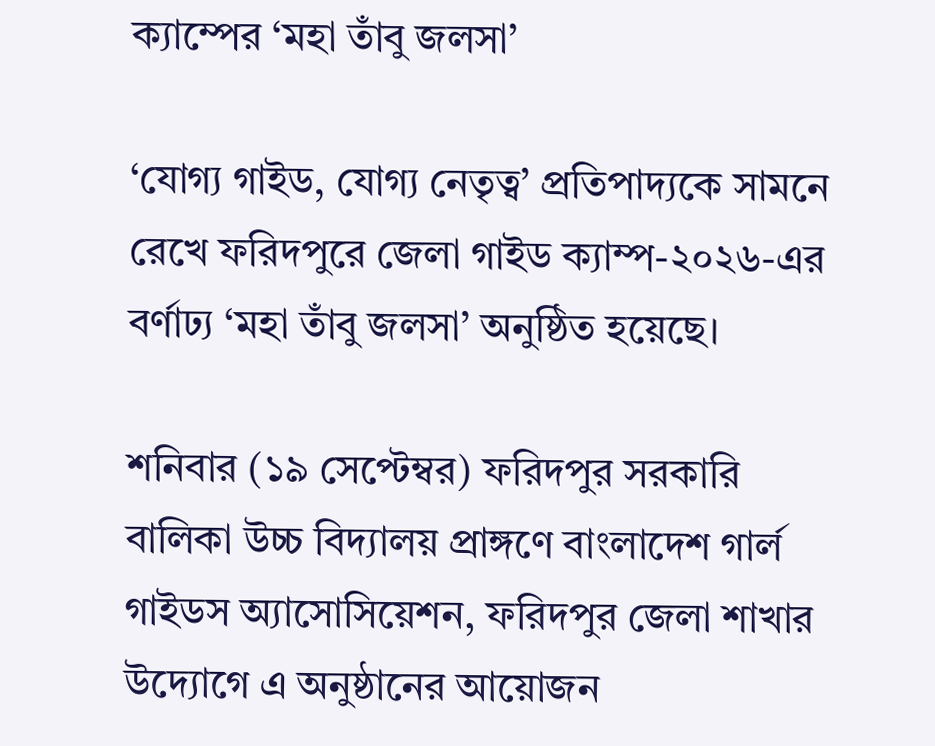ক্যাম্পের ‘মহা তাঁবু জলসা’

‘যোগ্য গাইড, যোগ্য নেতৃত্ব’ প্রতিপাদ্যকে সামনে রেখে ফরিদপুরে জেলা গাইড ক্যাম্প-২০২৬-এর বর্ণাঢ্য ‘মহা তাঁবু জলসা’ অনুষ্ঠিত হয়েছে।

শনিবার (১৯ সেপ্টেম্বর) ফরিদপুর সরকারি বালিকা উচ্চ বিদ্যালয় প্রাঙ্গণে বাংলাদেশ গার্ল গাইডস অ্যাসোসিয়েশন, ফরিদপুর জেলা শাখার উদ্যোগে এ অনুষ্ঠানের আয়োজন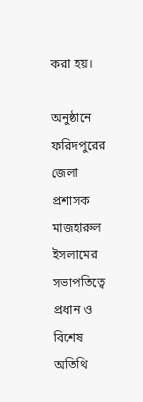করা হয়।

অনুষ্ঠানে ফরিদপুরের জেলা প্রশাসক মাজহারুল ইসলামের সভাপতিত্বে প্রধান ও বিশেষ অতিথি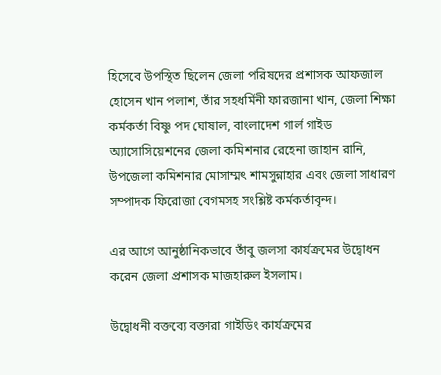হিসেবে উপস্থিত ছিলেন জেলা পরিষদের প্রশাসক আফজাল হোসেন খান পলাশ, তাঁর সহধর্মিনী ফারজানা খান, জেলা শিক্ষা কর্মকর্তা বিষ্ণু পদ ঘোষাল, বাংলাদেশ গার্ল গাইড অ্যাসোসিয়েশনের জেলা কমিশনার রেহেনা জাহান রানি, উপজেলা কমিশনার মোসাম্মৎ শামসুন্নাহার এবং জেলা সাধারণ সম্পাদক ফিরোজা বেগমসহ সংশ্লিষ্ট কর্মকর্তাবৃন্দ।

এর আগে আনুষ্ঠানিকভাবে তাঁবু জলসা কার্যক্রমের উদ্বোধন করেন জেলা প্রশাসক মাজহারুল ইসলাম।

উদ্বোধনী বক্তব্যে বক্তারা গাইডিং কার্যক্রমের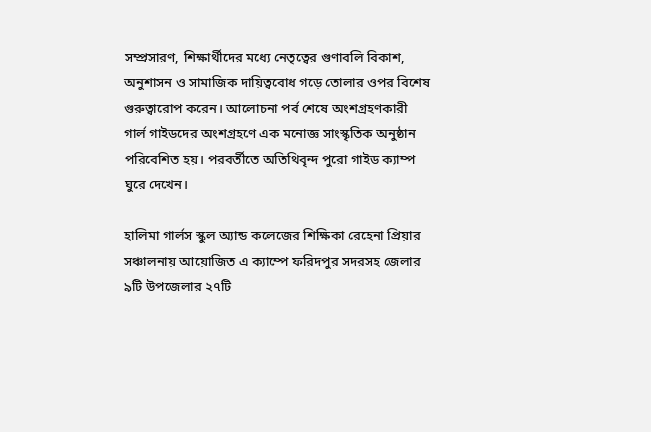সম্প্রসারণ, শিক্ষার্থীদের মধ্যে নেতৃত্বের গুণাবলি বিকাশ, অনুশাসন ও সামাজিক দায়িত্ববোধ গড়ে তোলার ওপর বিশেষ গুরুত্বারোপ করেন। আলোচনা পর্ব শেষে অংশগ্রহণকারী গার্ল গাইডদের অংশগ্রহণে এক মনোজ্ঞ সাংস্কৃতিক অনুষ্ঠান পরিবেশিত হয়। পরবর্তীতে অতিথিবৃন্দ পুরো গাইড ক্যাম্প ঘুরে দেখেন।

হালিমা গার্লস স্কুল অ্যান্ড কলেজের শিক্ষিকা রেহেনা প্রিয়ার সঞ্চালনায় আয়োজিত এ ক্যাম্পে ফরিদপুর সদরসহ জেলার ৯টি উপজেলার ২৭টি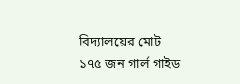বিদ্যালয়ের মোট ১৭৫ জন গার্ল গাইড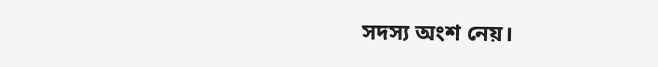সদস্য অংশ নেয়।